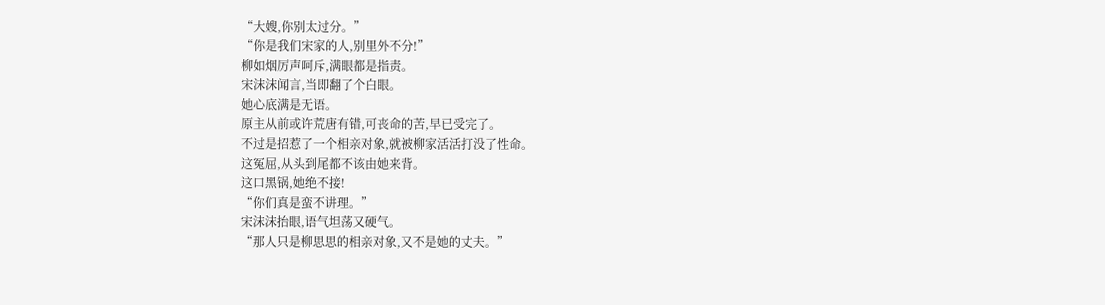“大嫂,你别太过分。”
“你是我们宋家的人,别里外不分!”
柳如烟厉声呵斥,满眼都是指责。
宋沫沫闻言,当即翻了个白眼。
她心底满是无语。
原主从前或许荒唐有错,可丧命的苦,早已受完了。
不过是招惹了一个相亲对象,就被柳家活活打没了性命。
这冤屈,从头到尾都不该由她来背。
这口黑锅,她绝不接!
“你们真是蛮不讲理。”
宋沫沫抬眼,语气坦荡又硬气。
“那人只是柳思思的相亲对象,又不是她的丈夫。”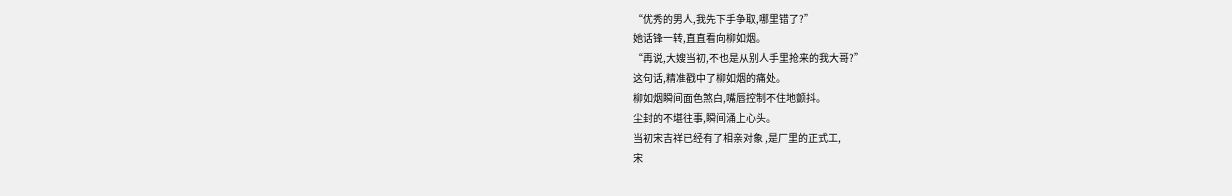“优秀的男人,我先下手争取,哪里错了?”
她话锋一转,直直看向柳如烟。
“再说,大嫂当初,不也是从别人手里抢来的我大哥?”
这句话,精准戳中了柳如烟的痛处。
柳如烟瞬间面色煞白,嘴唇控制不住地颤抖。
尘封的不堪往事,瞬间涌上心头。
当初宋吉祥已经有了相亲对象 ,是厂里的正式工,
宋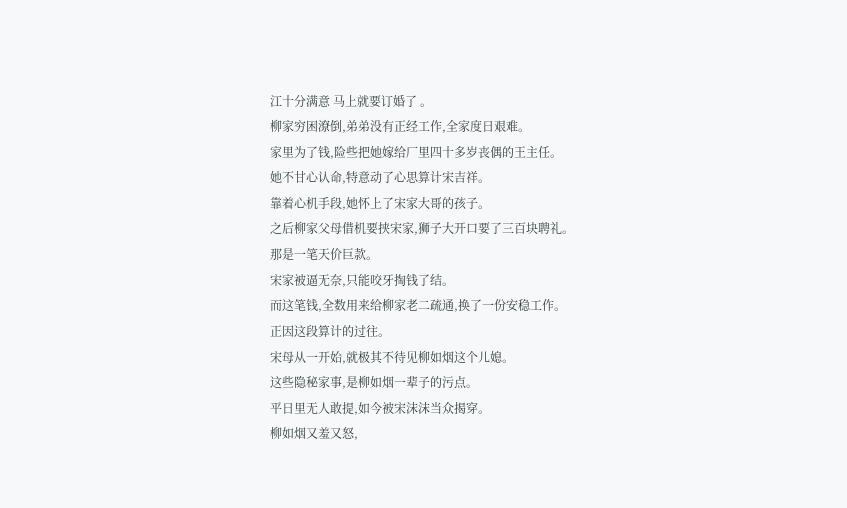江十分满意 马上就要订婚了 。
柳家穷困潦倒,弟弟没有正经工作,全家度日艰难。
家里为了钱,险些把她嫁给厂里四十多岁丧偶的王主任。
她不甘心认命,特意动了心思算计宋吉祥。
靠着心机手段,她怀上了宋家大哥的孩子。
之后柳家父母借机要挟宋家,狮子大开口要了三百块聘礼。
那是一笔天价巨款。
宋家被逼无奈,只能咬牙掏钱了结。
而这笔钱,全数用来给柳家老二疏通,换了一份安稳工作。
正因这段算计的过往。
宋母从一开始,就极其不待见柳如烟这个儿媳。
这些隐秘家事,是柳如烟一辈子的污点。
平日里无人敢提,如今被宋沫沫当众揭穿。
柳如烟又羞又怒,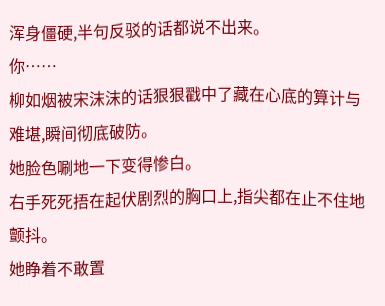浑身僵硬,半句反驳的话都说不出来。
你……
柳如烟被宋沫沫的话狠狠戳中了藏在心底的算计与难堪,瞬间彻底破防。
她脸色唰地一下变得惨白。
右手死死捂在起伏剧烈的胸口上,指尖都在止不住地颤抖。
她睁着不敢置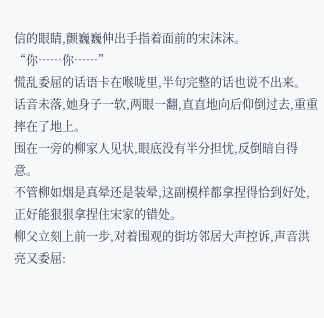信的眼睛,颤巍巍伸出手指着面前的宋沫沫。
“你……你……”
慌乱委屈的话语卡在喉咙里,半句完整的话也说不出来。
话音未落,她身子一软,两眼一翻,直直地向后仰倒过去,重重摔在了地上。
围在一旁的柳家人见状,眼底没有半分担忧,反倒暗自得意。
不管柳如烟是真晕还是装晕,这副模样都拿捏得恰到好处,正好能狠狠拿捏住宋家的错处。
柳父立刻上前一步,对着围观的街坊邻居大声控诉,声音洪亮又委屈: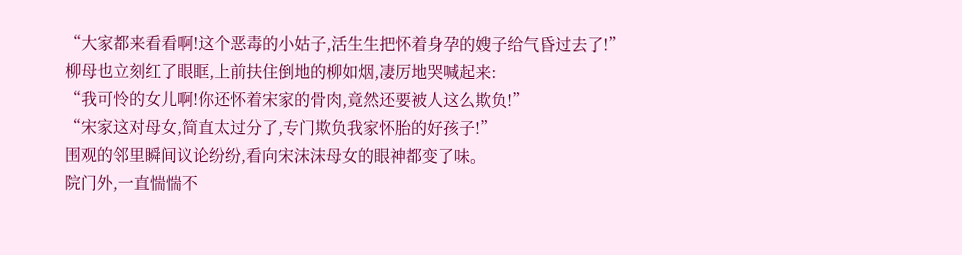“大家都来看看啊!这个恶毒的小姑子,活生生把怀着身孕的嫂子给气昏过去了!”
柳母也立刻红了眼眶,上前扶住倒地的柳如烟,凄厉地哭喊起来:
“我可怜的女儿啊!你还怀着宋家的骨肉,竟然还要被人这么欺负!”
“宋家这对母女,简直太过分了,专门欺负我家怀胎的好孩子!”
围观的邻里瞬间议论纷纷,看向宋沫沫母女的眼神都变了味。
院门外,一直惴惴不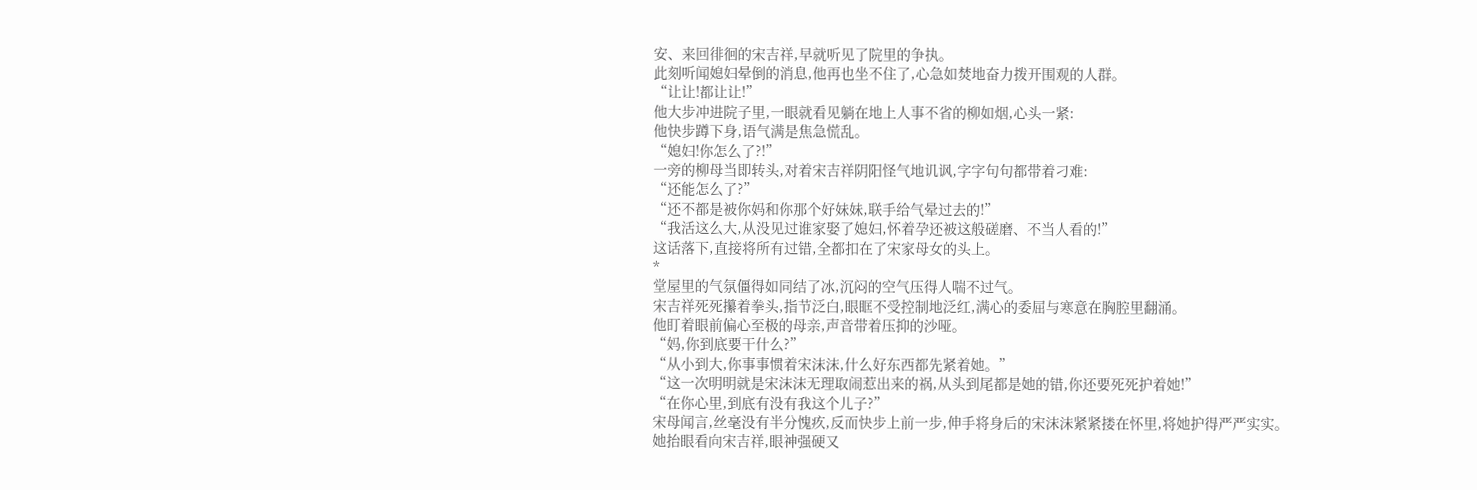安、来回徘徊的宋吉祥,早就听见了院里的争执。
此刻听闻媳妇晕倒的消息,他再也坐不住了,心急如焚地奋力拨开围观的人群。
“让让!都让让!”
他大步冲进院子里,一眼就看见躺在地上人事不省的柳如烟,心头一紧:
他快步蹲下身,语气满是焦急慌乱。
“媳妇!你怎么了?!”
一旁的柳母当即转头,对着宋吉祥阴阳怪气地讥讽,字字句句都带着刁难:
“还能怎么了?”
“还不都是被你妈和你那个好妹妹,联手给气晕过去的!”
“我活这么大,从没见过谁家娶了媳妇,怀着孕还被这般磋磨、不当人看的!”
这话落下,直接将所有过错,全都扣在了宋家母女的头上。
*
堂屋里的气氛僵得如同结了冰,沉闷的空气压得人喘不过气。
宋吉祥死死攥着拳头,指节泛白,眼眶不受控制地泛红,满心的委屈与寒意在胸腔里翻涌。
他盯着眼前偏心至极的母亲,声音带着压抑的沙哑。
“妈,你到底要干什么?”
“从小到大,你事事惯着宋沫沫,什么好东西都先紧着她。”
“这一次明明就是宋沫沫无理取闹惹出来的祸,从头到尾都是她的错,你还要死死护着她!”
“在你心里,到底有没有我这个儿子?”
宋母闻言,丝毫没有半分愧疚,反而快步上前一步,伸手将身后的宋沫沫紧紧搂在怀里,将她护得严严实实。
她抬眼看向宋吉祥,眼神强硬又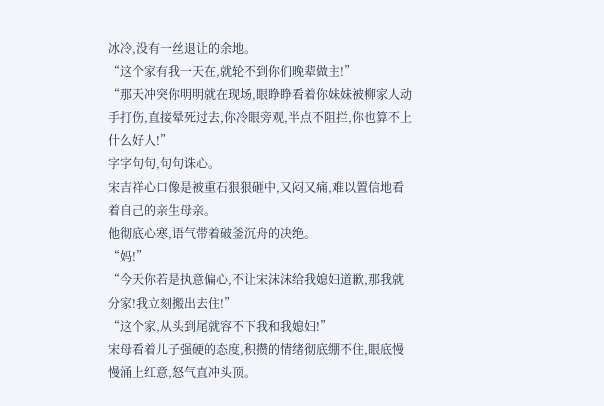冰冷,没有一丝退让的余地。
“这个家有我一天在,就轮不到你们晚辈做主!”
“那天冲突你明明就在现场,眼睁睁看着你妹妹被柳家人动手打伤,直接晕死过去,你冷眼旁观,半点不阻拦,你也算不上什么好人!”
字字句句,句句诛心。
宋吉祥心口像是被重石狠狠砸中,又闷又痛,难以置信地看着自己的亲生母亲。
他彻底心寒,语气带着破釜沉舟的决绝。
“妈!”
“今天你若是执意偏心,不让宋沫沫给我媳妇道歉,那我就分家!我立刻搬出去住!”
“这个家,从头到尾就容不下我和我媳妇!”
宋母看着儿子强硬的态度,积攒的情绪彻底绷不住,眼底慢慢涌上红意,怒气直冲头顶。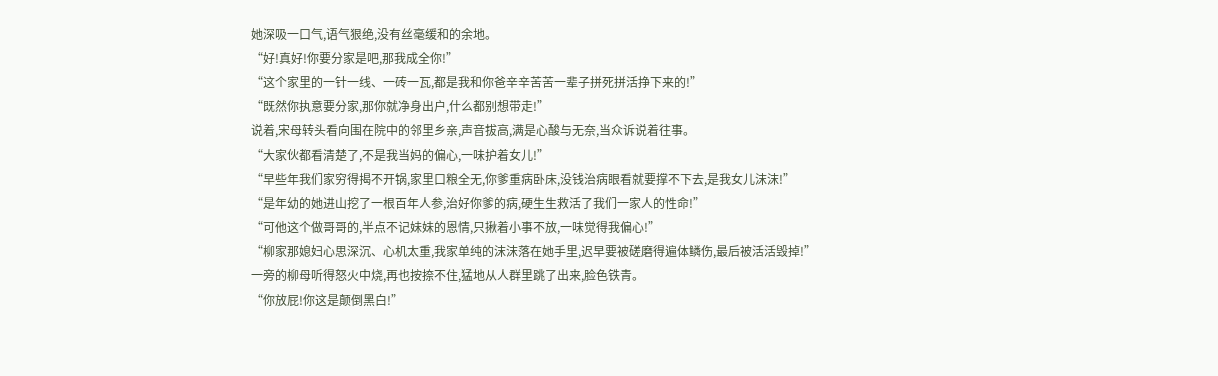她深吸一口气,语气狠绝,没有丝毫缓和的余地。
“好!真好!你要分家是吧,那我成全你!”
“这个家里的一针一线、一砖一瓦,都是我和你爸辛辛苦苦一辈子拼死拼活挣下来的!”
“既然你执意要分家,那你就净身出户,什么都别想带走!”
说着,宋母转头看向围在院中的邻里乡亲,声音拔高,满是心酸与无奈,当众诉说着往事。
“大家伙都看清楚了,不是我当妈的偏心,一味护着女儿!”
“早些年我们家穷得揭不开锅,家里口粮全无,你爹重病卧床,没钱治病眼看就要撑不下去,是我女儿沫沫!”
“是年幼的她进山挖了一根百年人参,治好你爹的病,硬生生救活了我们一家人的性命!”
“可他这个做哥哥的,半点不记妹妹的恩情,只揪着小事不放,一味觉得我偏心!”
“柳家那媳妇心思深沉、心机太重,我家单纯的沫沫落在她手里,迟早要被磋磨得遍体鳞伤,最后被活活毁掉!”
一旁的柳母听得怒火中烧,再也按捺不住,猛地从人群里跳了出来,脸色铁青。
“你放屁!你这是颠倒黑白!”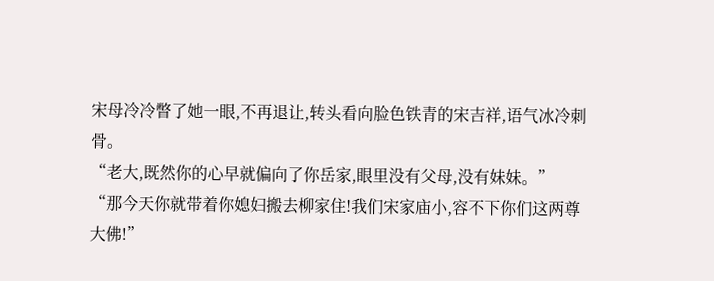宋母冷冷瞥了她一眼,不再退让,转头看向脸色铁青的宋吉祥,语气冰冷刺骨。
“老大,既然你的心早就偏向了你岳家,眼里没有父母,没有妹妹。”
“那今天你就带着你媳妇搬去柳家住!我们宋家庙小,容不下你们这两尊大佛!”